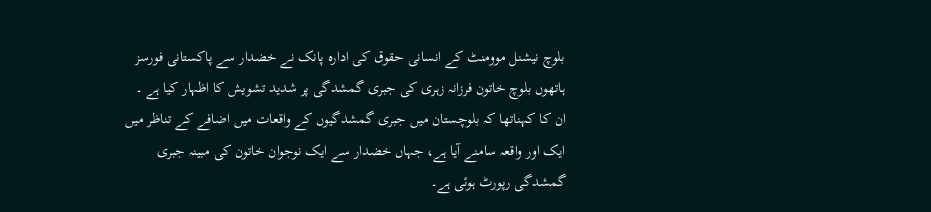بلوچ نیشنل موومنٹ کے انسانی حقوق کی ادارہ پانک نے خضدار سے پاکستانی فورسز ہاتھوں بلوچ خاتون فرزانہ زہری کی جبری گمشدگی پر شدید تشویش کا اظہار کیا ہے ۔
ان کا کہناتھا کہ بلوچستان میں جبری گمشدگیوں کے واقعات میں اضافے کے تناظر میں ایک اور واقعہ سامنے آیا ہے، جہاں خضدار سے ایک نوجوان خاتون کی مبینہ جبری گمشدگی رپورٹ ہوئی ہے۔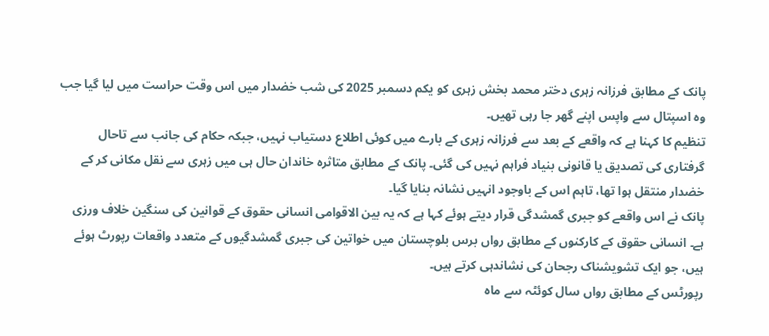پانک کے مطابق فرزانہ زہری دختر محمد بخش زہری کو یکم دسمبر 2025 کی شب خضدار میں اس وقت حراست میں لیا گیا جب وہ اسپتال سے واپس اپنے گھر جا رہی تھیں۔
تنظیم کا کہنا ہے کہ واقعے کے بعد سے فرزانہ زہری کے بارے میں کوئی اطلاع دستیاب نہیں، جبکہ حکام کی جانب سے تاحال گرفتاری کی تصدیق یا قانونی بنیاد فراہم نہیں کی گئی۔ پانک کے مطابق متاثرہ خاندان حال ہی میں زہری سے نقل مکانی کر کے خضدار منتقل ہوا تھا، تاہم اس کے باوجود انہیں نشانہ بنایا گیا۔
پانک نے اس واقعے کو جبری گمشدگی قرار دیتے ہوئے کہا ہے کہ یہ بین الاقوامی انسانی حقوق کے قوانین کی سنگین خلاف ورزی ہے۔ انسانی حقوق کے کارکنوں کے مطابق رواں برس بلوچستان میں خواتین کی جبری گمشدگیوں کے متعدد واقعات رپورٹ ہوئے ہیں، جو ایک تشویشناک رجحان کی نشاندہی کرتے ہیں۔
رپورٹس کے مطابق رواں سال کوئٹہ سے ماہ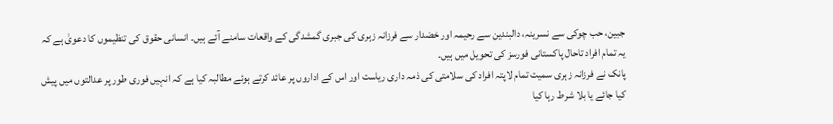جبین، حب چوکی سے نسرینہ، دالبندین سے رحیمہ اور خضدار سے فرزانہ زہری کی جبری گمشدگی کے واقعات سامنے آئے ہیں۔ انسانی حقوق کی تنظیموں کا دعویٰ ہے کہ یہ تمام افراد تاحال پاکستانی فورسز کی تحویل میں ہیں۔
پانک نے فرزانہ زہری سمیت تمام لاپتہ افراد کی سلامتی کی ذمہ داری ریاست اور اس کے اداروں پر عائد کرتے ہوئے مطالبہ کیا ہے کہ انہیں فوری طور پر عدالتوں میں پیش کیا جائے یا بلا شرط رہا کیا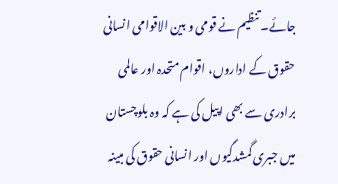جائے۔ تنظیم نے قومی و بین الاقوامی انسانی حقوق کے اداروں، اقوام متحدہ اور عالمی برادری سے بھی اپیل کی ہے کہ وہ بلوچستان میں جبری گمشدگیوں اور انسانی حقوق کی مبینہ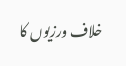خلاف ورزیوں کا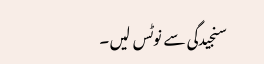سنجیدگی سے نوٹس لیں۔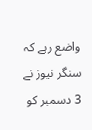واضع رہے کہ سنگر نیوز نے 3 دسمبر کو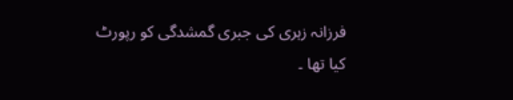فرزانہ زہری کی جبری گمشدگی کو رپورٹ کیا تھا ۔